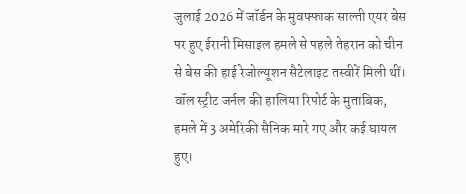जुलाई 2026 में जॉर्डन के मुवफ्फाक साल्ती एयर बेस पर हुए ईरानी मिसाइल हमले से पहले तेहरान को चीन से बेस की हाई रेजोल्यूशन सैटेलाइट तस्वीरें मिली थीं। वॉल स्ट्रीट जर्नल की हालिया रिपोर्ट के मुताबिक, हमले में 3 अमेरिकी सैनिक मारे गए और कई घायल हुए।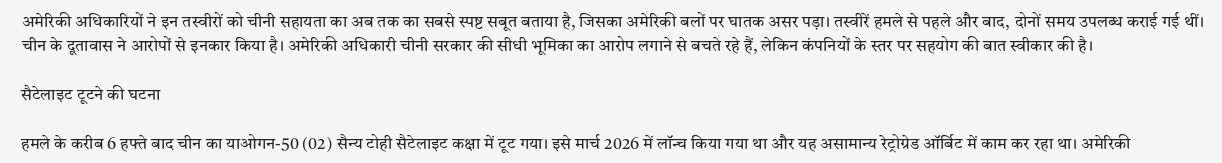अमेरिकी अधिकारियों ने इन तस्वीरों को चीनी सहायता का अब तक का सबसे स्पष्ट सबूत बताया है, जिसका अमेरिकी बलों पर घातक असर पड़ा। तस्वीरें हमले से पहले और बाद, दोनों समय उपलब्ध कराई गई थीं। चीन के दूतावास ने आरोपों से इनकार किया है। अमेरिकी अधिकारी चीनी सरकार की सीधी भूमिका का आरोप लगाने से बचते रहे हैं, लेकिन कंपनियों के स्तर पर सहयोग की बात स्वीकार की है।

सैटेलाइट टूटने की घटना

हमले के करीब 6 हफ्ते बाद चीन का याओगन-50 (02) सैन्य टोही सैटेलाइट कक्षा में टूट गया। इसे मार्च 2026 में लॉन्च किया गया था और यह असामान्य रेट्रोग्रेड ऑर्बिट में काम कर रहा था। अमेरिकी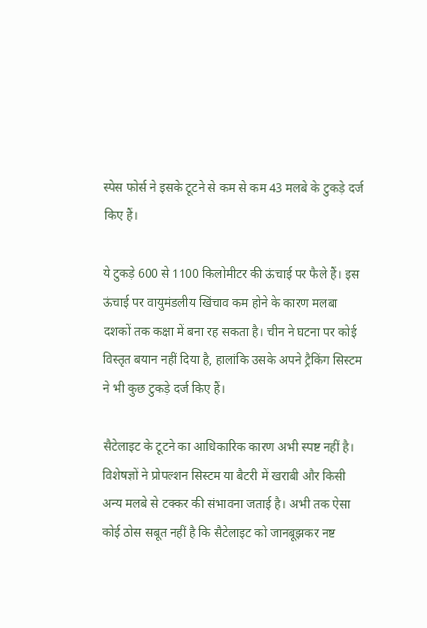स्पेस फोर्स ने इसके टूटने से कम से कम 43 मलबे के टुकड़े दर्ज किए हैं।

ये टुकड़े 600 से 1100 किलोमीटर की ऊंचाई पर फैले हैं। इस ऊंचाई पर वायुमंडलीय खिंचाव कम होने के कारण मलबा दशकों तक कक्षा में बना रह सकता है। चीन ने घटना पर कोई विस्तृत बयान नहीं दिया है, हालांकि उसके अपने ट्रैकिंग सिस्टम ने भी कुछ टुकड़े दर्ज किए हैं।

सैटेलाइट के टूटने का आधिकारिक कारण अभी स्पष्ट नहीं है। विशेषज्ञों ने प्रोपल्शन सिस्टम या बैटरी में खराबी और किसी अन्य मलबे से टक्कर की संभावना जताई है। अभी तक ऐसा कोई ठोस सबूत नहीं है कि सैटेलाइट को जानबूझकर नष्ट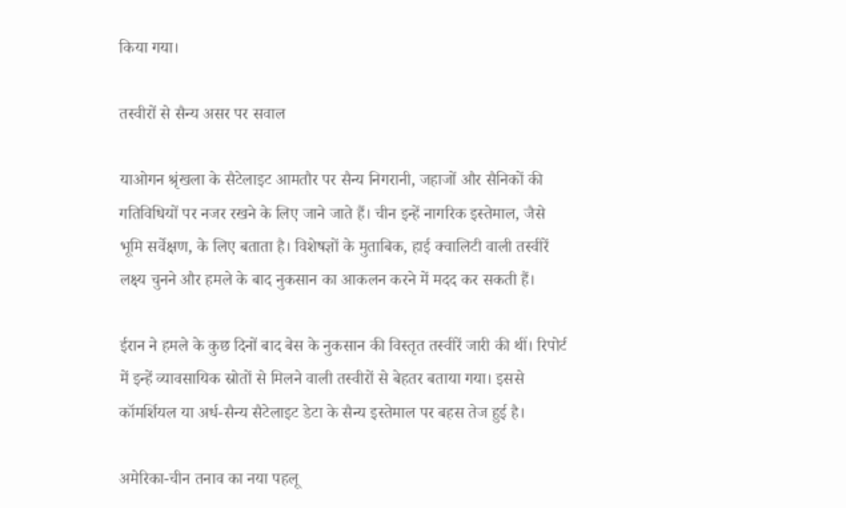किया गया।

तस्वीरों से सैन्य असर पर सवाल

याओगन श्रृंखला के सैटेलाइट आमतौर पर सैन्य निगरानी, जहाजों और सैनिकों की गतिविधियों पर नजर रखने के लिए जाने जाते हैं। चीन इन्हें नागरिक इस्तेमाल, जैसे भूमि सर्वेक्षण, के लिए बताता है। विशेषज्ञों के मुताबिक, हाई क्वालिटी वाली तस्वीरें लक्ष्य चुनने और हमले के बाद नुकसान का आकलन करने में मदद कर सकती हैं।

ईरान ने हमले के कुछ दिनों बाद बेस के नुकसान की विस्तृत तस्वीरें जारी की थीं। रिपोर्ट में इन्हें व्यावसायिक स्रोतों से मिलने वाली तस्वीरों से बेहतर बताया गया। इससे कॉमर्शियल या अर्ध-सैन्य सैटेलाइट डेटा के सैन्य इस्तेमाल पर बहस तेज हुई है।

अमेरिका-चीन तनाव का नया पहलू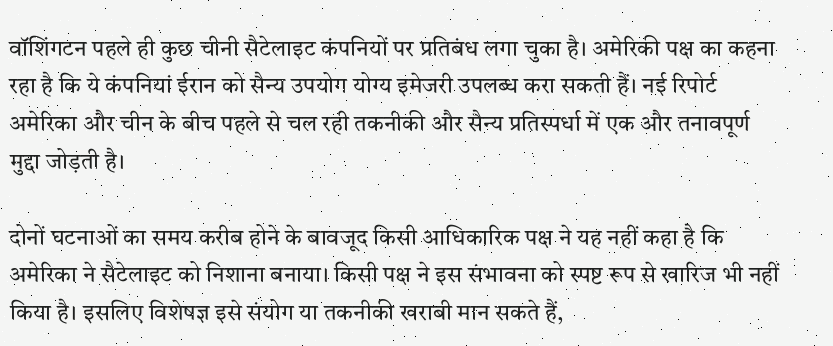वॉशिंगटन पहले ही कुछ चीनी सैटेलाइट कंपनियों पर प्रतिबंध लगा चुका है। अमेरिकी पक्ष का कहना रहा है कि ये कंपनियां ईरान को सैन्य उपयोग योग्य इमेजरी उपलब्ध करा सकती हैं। नई रिपोर्ट अमेरिका और चीन के बीच पहले से चल रही तकनीकी और सैन्य प्रतिस्पर्धा में एक और तनावपूर्ण मुद्दा जोड़ती है।

दोनों घटनाओं का समय करीब होने के बावजूद किसी आधिकारिक पक्ष ने यह नहीं कहा है कि अमेरिका ने सैटेलाइट को निशाना बनाया। किसी पक्ष ने इस संभावना को स्पष्ट रूप से खारिज भी नहीं किया है। इसलिए विशेषज्ञ इसे संयोग या तकनीकी खराबी मान सकते हैं,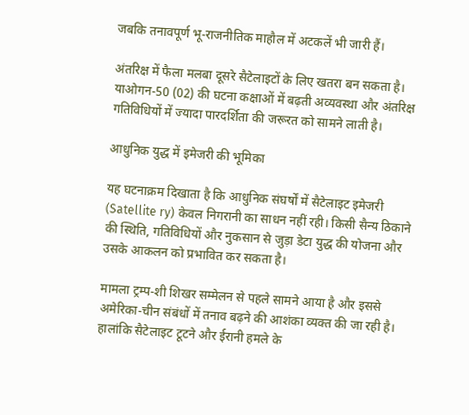जबकि तनावपूर्ण भू-राजनीतिक माहौल में अटकलें भी जारी हैं।

अंतरिक्ष में फैला मलबा दूसरे सैटेलाइटों के लिए खतरा बन सकता है। याओगन-50 (02) की घटना कक्षाओं में बढ़ती अव्यवस्था और अंतरिक्ष गतिविधियों में ज्यादा पारदर्शिता की जरूरत को सामने लाती है।

आधुनिक युद्ध में इमेजरी की भूमिका

यह घटनाक्रम दिखाता है कि आधुनिक संघर्षों में सैटेलाइट इमेजरी (Satellite ry) केवल निगरानी का साधन नहीं रही। किसी सैन्य ठिकाने की स्थिति, गतिविधियों और नुकसान से जुड़ा डेटा युद्ध की योजना और उसके आकलन को प्रभावित कर सकता है।

मामला ट्रम्प-शी शिखर सम्मेलन से पहले सामने आया है और इससे अमेरिका-चीन संबंधों में तनाव बढ़ने की आशंका व्यक्त की जा रही है। हालांकि सैटेलाइट टूटने और ईरानी हमले के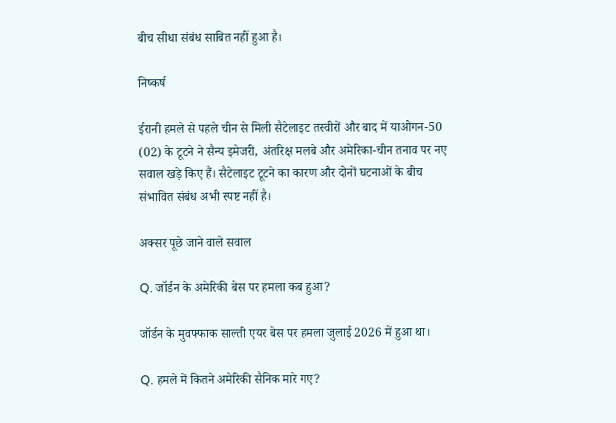बीच सीधा संबंध साबित नहीं हुआ है।

निष्कर्ष

ईरानी हमले से पहले चीन से मिली सैटेलाइट तस्वीरों और बाद में याओगन-50 (02) के टूटने ने सैन्य इमेजरी, अंतरिक्ष मलबे और अमेरिका-चीन तनाव पर नए सवाल खड़े किए हैं। सैटेलाइट टूटने का कारण और दोनों घटनाओं के बीच संभावित संबंध अभी स्पष्ट नहीं है।

अक्सर पूछे जाने वाले सवाल

Q. जॉर्डन के अमेरिकी बेस पर हमला कब हुआ?

जॉर्डन के मुवफ्फाक साल्ती एयर बेस पर हमला जुलाई 2026 में हुआ था।

Q. हमले में कितने अमेरिकी सैनिक मारे गए?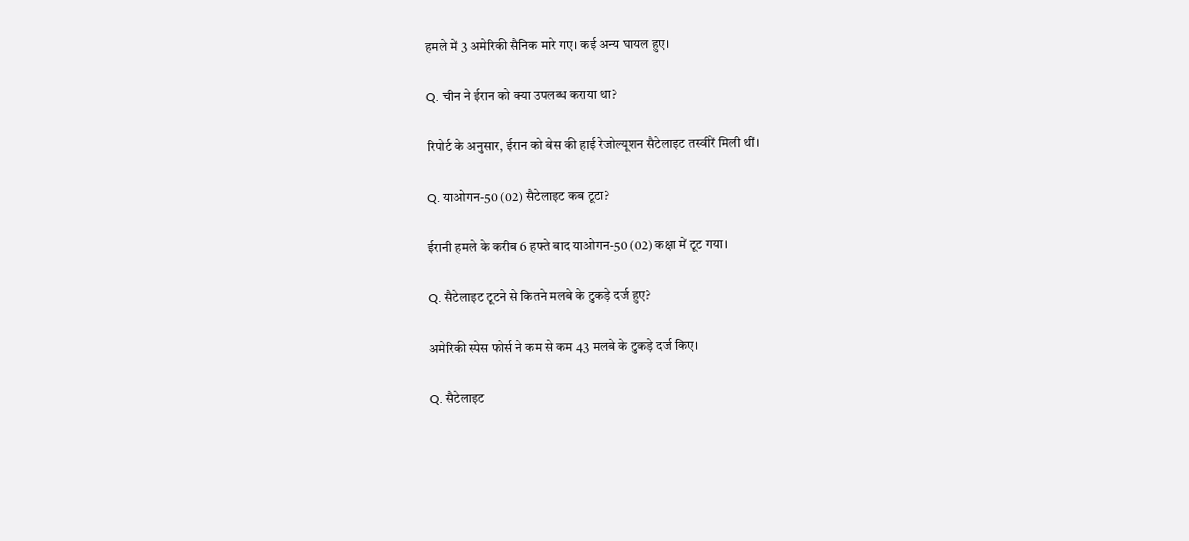हमले में 3 अमेरिकी सैनिक मारे गए। कई अन्य घायल हुए।

Q. चीन ने ईरान को क्या उपलब्ध कराया था?

रिपोर्ट के अनुसार, ईरान को बेस की हाई रेजोल्यूशन सैटेलाइट तस्वीरें मिली थीं।

Q. याओगन-50 (02) सैटेलाइट कब टूटा?

ईरानी हमले के करीब 6 हफ्ते बाद याओगन-50 (02) कक्षा में टूट गया।

Q. सैटेलाइट टूटने से कितने मलबे के टुकड़े दर्ज हुए?

अमेरिकी स्पेस फोर्स ने कम से कम 43 मलबे के टुकड़े दर्ज किए।

Q. सैटेलाइट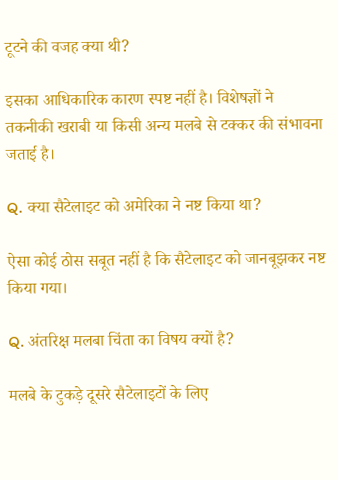टूटने की वजह क्या थी?

इसका आधिकारिक कारण स्पष्ट नहीं है। विशेषज्ञों ने तकनीकी खराबी या किसी अन्य मलबे से टक्कर की संभावना जताई है।

Q. क्या सैटेलाइट को अमेरिका ने नष्ट किया था?

ऐसा कोई ठोस सबूत नहीं है कि सैटेलाइट को जानबूझकर नष्ट किया गया।

Q. अंतरिक्ष मलबा चिंता का विषय क्यों है?

मलबे के टुकड़े दूसरे सैटेलाइटों के लिए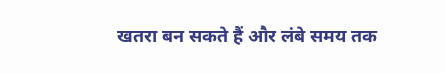खतरा बन सकते हैं और लंबे समय तक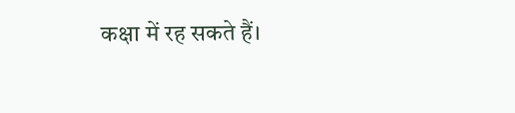कक्षा में रह सकते हैं।